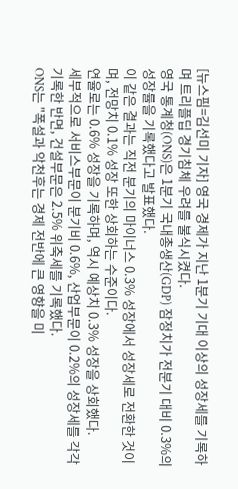[뉴스핌=김선미 기자] 영국 경제가 지난 1분기 기대 이상의 성장세를 기록하며 트리플딥 경기침체 우려를 불식시켰다.
영국 통계청(ONS)은 1분기 국내총생산(GDP) 잠정치가 전분기 대비 0.3%의 성장률을 기록했다고 발표했다.
이 같은 결과는 직전 분기의 마이너스 0.3% 성장에서 성장세로 전환한 것이며, 전망치 0.1% 성장 또한 상회하는 수준이다.
연율로는 0.6% 성장을 기록하며, 역시 예상치 0.3% 성장을 상회했다.
세부적으로 서비스부문이 분기비 0.6%, 산업부문이 0.2%의 성장세를 각각 기록한 반면, 건설부문은 2.5% 위축세를 기록했다.
ONS는 "폭설과 악천후는 경제 전반에 큰 영향을 미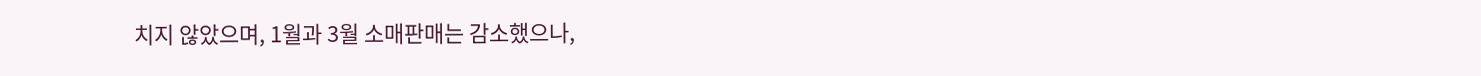치지 않았으며, 1월과 3월 소매판매는 감소했으나,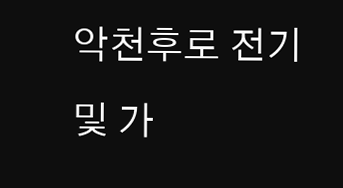악천후로 전기 및 가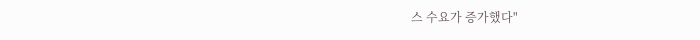스 수요가 증가했다"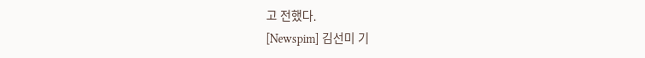고 전했다.
[Newspim] 김선미 기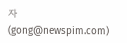자 (gong@newspim.com)